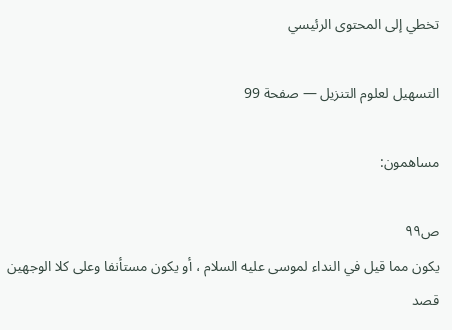تخطي إلى المحتوى الرئيسي

التسهيل لعلوم التنزيل — صفحة 99

مساهمون:

ص٩٩
يكون مما قيل في النداء لموسى عليه السلام ، أو يكون مستأنفا وعلى كلا الوجهين قصد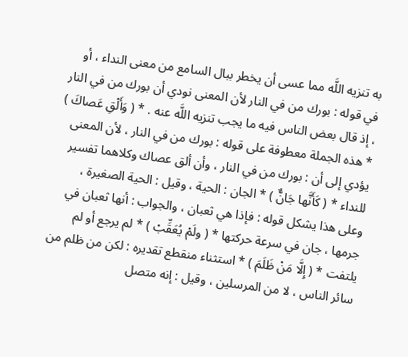به تنزيه اللَّه مما عسى أن يخطر ببال السامع من معنى النداء ، أو في قوله : بورك من في النار لأن المعنى نودي أن بورك من في النار ، إذ قال بعض الناس فيه ما يجب تنزيه اللَّه عنه . * ( وَأَلْقِ عَصاكَ ) * هذه الجملة معطوفة على قوله : بورك من في النار ، لأن المعنى يؤدي إلى أن : بورك من في النار ، وأن ألق عصاك وكلاهما تفسير للنداء * ( كَأَنَّها جَانٌّ ) * الجان : الحية ، وقيل : الحية الصغيرة ، وعلى هذا يشكل قوله : فإذا هي ثعبان ، والجواب : أنها ثعبان في جرمها ، جان في سرعة حركتها * ( ولَمْ يُعَقِّبْ ) * لم يرجع أو لم يلتفت * ( إِلَّا مَنْ ظَلَمَ ) * استثناء منقطع تقديره : لكن من ظلم من سائر الناس ، لا من المرسلين ، وقيل : إنه متصل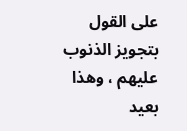على القول بتجويز الذنوب عليهم ، وهذا بعيد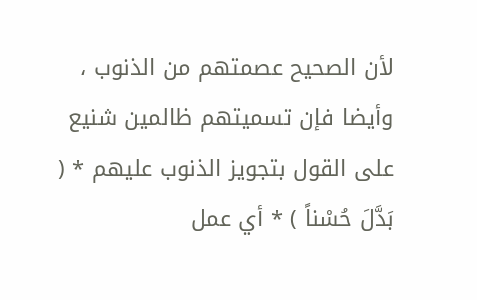لأن الصحيح عصمتهم من الذنوب ، وأيضا فإن تسميتهم ظالمين شنيع على القول بتجويز الذنوب عليهم * ( بَدَّلَ حُسْناً ) * أي عمل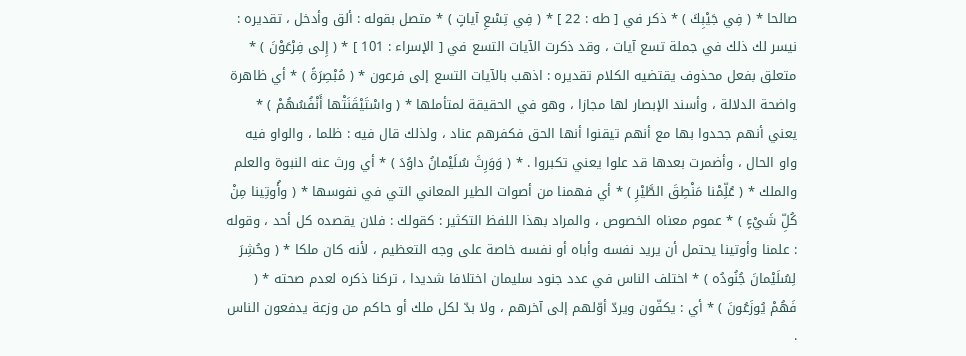صالحا * ( فِي جَيْبِكَ ) * ذكر في [ طه : 22 ] * ( فِي تِسْعِ آياتٍ ) * متصل بقوله : ألق وأدخل ، تقديره : نيسر لك ذلك في جملة تسع آيات ، وقد ذكرت الآيات التسع في [ الإسراء : 101 ] * ( إِلى فِرْعَوْنَ ) * متعلق بفعل محذوف يقتضيه الكلام تقديره : اذهب بالآيات التسع إلى فرعون * ( مُبْصِرَةً ) * أي ظاهرة واضحة الدلالة ، وأسند الإبصار لها مجازا ، وهو في الحقيقة لمتأملها * ( واسْتَيْقَنَتْها أَنْفُسُهُمْ ) * يعني أنهم جحدوا بها مع أنهم تيقنوا أنها الحق فكفرهم عناد ، ولذلك قال فيه : ظلما ، والواو فيه واو الحال ، وأضمرت بعدها قد علوا يعني تكبروا . * ( وَوَرِثَ سُلَيْمانُ داوُدَ ) * أي ورث عنه النبوة والعلم والملك * ( عُلِّمْنا مَنْطِقَ الطَّيْرِ ) * أي فهمنا من أصوات الطير المعاني التي في نفوسها * ( وأُوتِينا مِنْ كُلِّ شَيْءٍ ) * عموم معناه الخصوص ، والمراد بهذا اللفظ التكثير : كقولك : فلان يقصده كل أحد ، وقوله : علمنا وأوتينا يحتمل أن يريد نفسه وأباه أو نفسه خاصة على وجه التعظيم ، لأنه كان ملكا * ( وحُشِرَ لِسُلَيْمانَ جُنُودُه ) * اختلف الناس في عدد جنود سليمان اختلافا شديدا ، تركنا ذكره لعدم صحته * ( فَهُمْ يُوزَعُونَ ) * أي : يكفّون ويردّ أوّلهم إلى آخرهم ، ولا بدّ لكل ملك أو حاكم من وزعة يدفعون الناس .